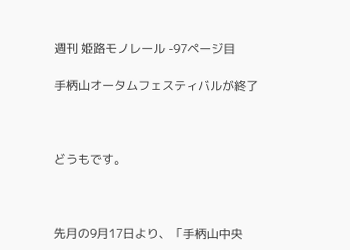週刊 姫路モノレール -97ページ目

手柄山オータムフェスティバルが終了



どうもです。



先月の9月17日より、「手柄山中央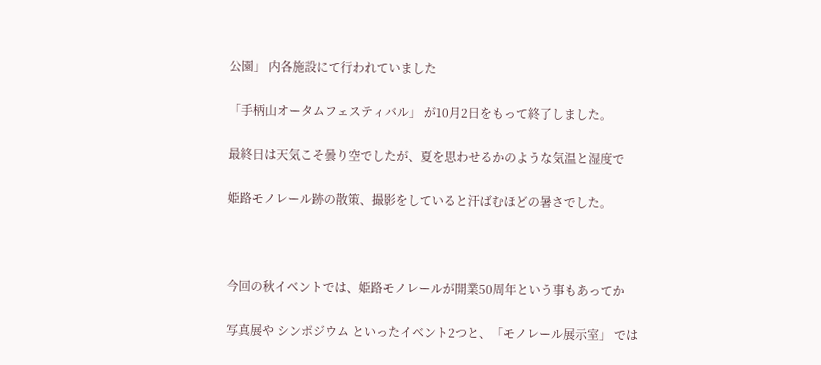公園」 内各施設にて行われていました

「手柄山オータムフェスティバル」 が10月2日をもって終了しました。

最終日は天気こそ曇り空でしたが、夏を思わせるかのような気温と湿度で

姫路モノレール跡の散策、撮影をしていると汗ばむほどの暑さでした。



今回の秋イベントでは、姫路モノレールが開業50周年という事もあってか

写真展や シンポジウム といったイベント2つと、「モノレール展示室」 では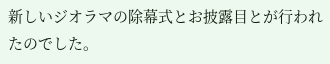新しいジオラマの除幕式とお披露目とが行われたのでした。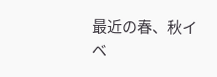最近の春、秋イベ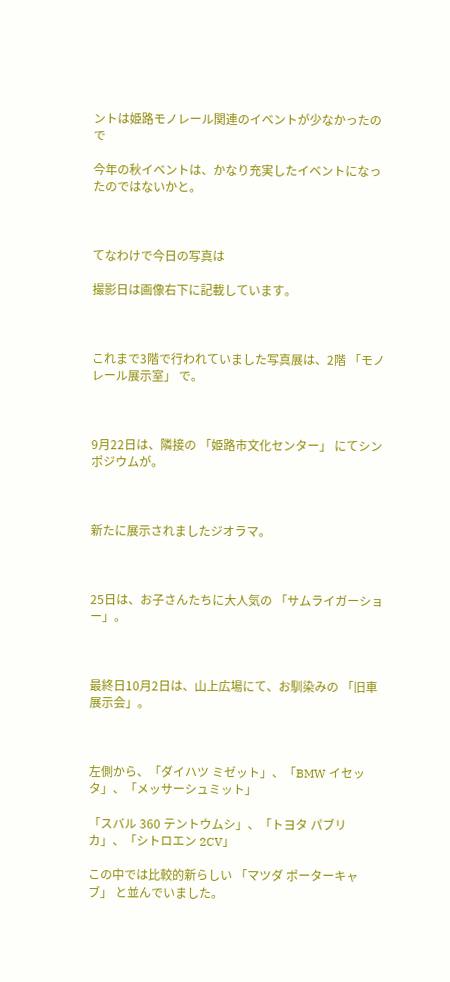ントは姫路モノレール関連のイベントが少なかったので

今年の秋イベントは、かなり充実したイベントになったのではないかと。



てなわけで今日の写真は

撮影日は画像右下に記載しています。



これまで3階で行われていました写真展は、2階 「モノレール展示室」 で。



9月22日は、隣接の 「姫路市文化センター」 にてシンポジウムが。



新たに展示されましたジオラマ。



25日は、お子さんたちに大人気の 「サムライガーショー」。



最終日10月2日は、山上広場にて、お馴染みの 「旧車展示会」。



左側から、「ダイハツ ミゼット」、「BMW イセッタ」、「メッサーシュミット」

「スバル 360 テントウムシ」、「トヨタ パブリカ」、「シトロエン 2CV」

この中では比較的新らしい 「マツダ ポーターキャブ」 と並んでいました。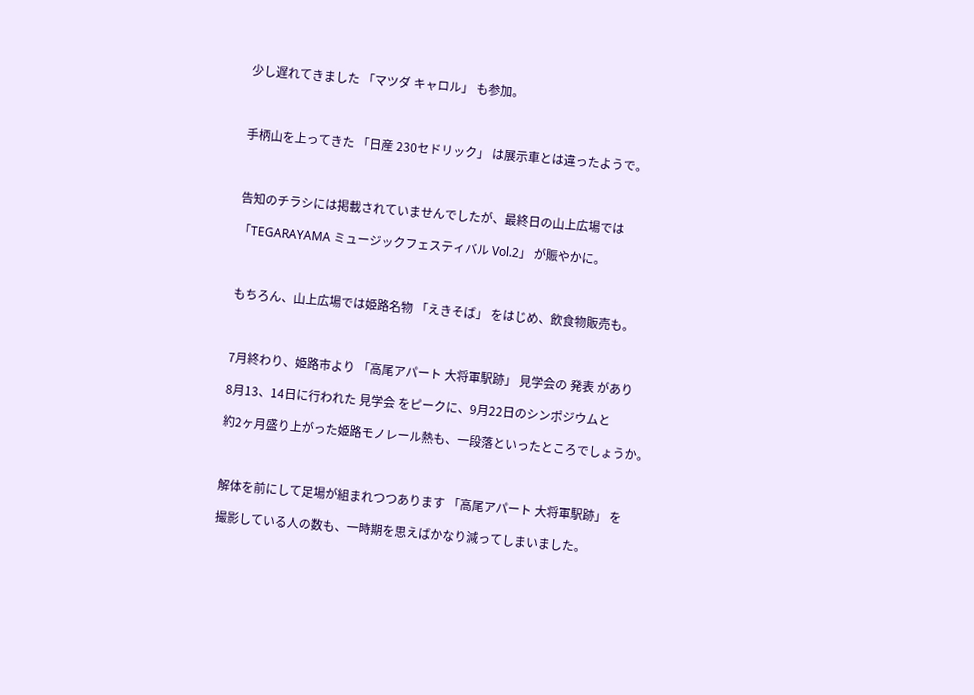少し遅れてきました 「マツダ キャロル」 も参加。



手柄山を上ってきた 「日産 230セドリック」 は展示車とは違ったようで。



告知のチラシには掲載されていませんでしたが、最終日の山上広場では

「TEGARAYAMA ミュージックフェスティバル Vol.2」 が賑やかに。



もちろん、山上広場では姫路名物 「えきそば」 をはじめ、飲食物販売も。



7月終わり、姫路市より 「高尾アパート 大将軍駅跡」 見学会の 発表 があり

8月13、14日に行われた 見学会 をピークに、9月22日のシンポジウムと

約2ヶ月盛り上がった姫路モノレール熱も、一段落といったところでしょうか。



解体を前にして足場が組まれつつあります 「高尾アパート 大将軍駅跡」 を

撮影している人の数も、一時期を思えばかなり減ってしまいました。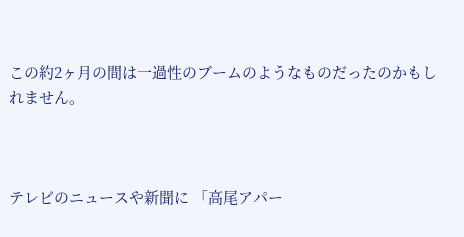この約2ヶ月の間は一過性のブームのようなものだったのかもしれません。



テレビのニュースや新聞に 「高尾アパー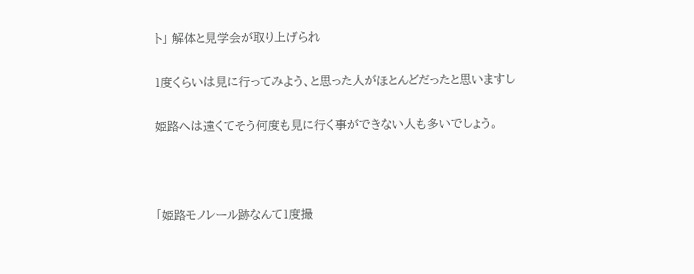ト」 解体と見学会が取り上げられ

1度くらいは見に行ってみよう、と思った人がほとんどだったと思いますし

姫路へは遠くてそう何度も見に行く事ができない人も多いでしょう。



「姫路モノレール跡なんて1度撮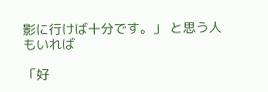影に行けば十分です。」 と思う人もいれば

「好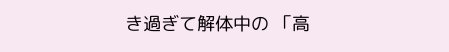き過ぎて解体中の 「高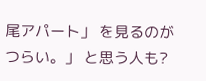尾アパート」 を見るのがつらい。」 と思う人も?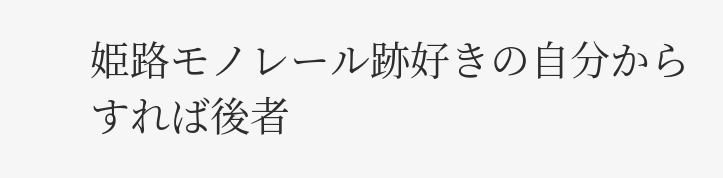姫路モノレール跡好きの自分からすれば後者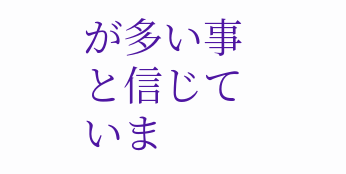が多い事と信じていま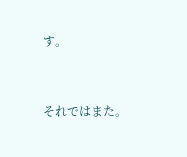す。



それではまた。